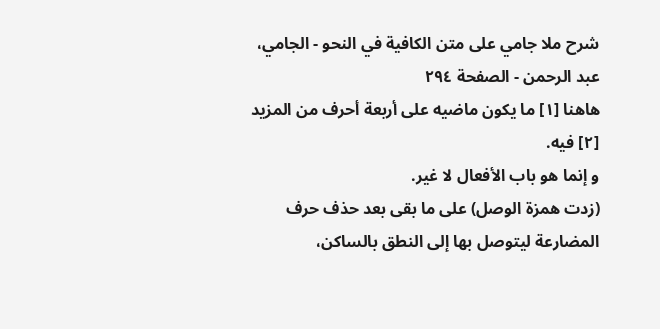شرح ملا جامي على متن الكافية في النحو - الجامي، عبد الرحمن - الصفحة ٢٩٤
هاهنا [١] ما يكون ماضيه على أربعة أحرف من المزيد [٢] فيه.
و إنما هو باب الأفعال لا غير.
(زدت همزة الوصل) على ما بقى بعد حذف حرف المضارعة ليتوصل بها إلى النطق بالساكن،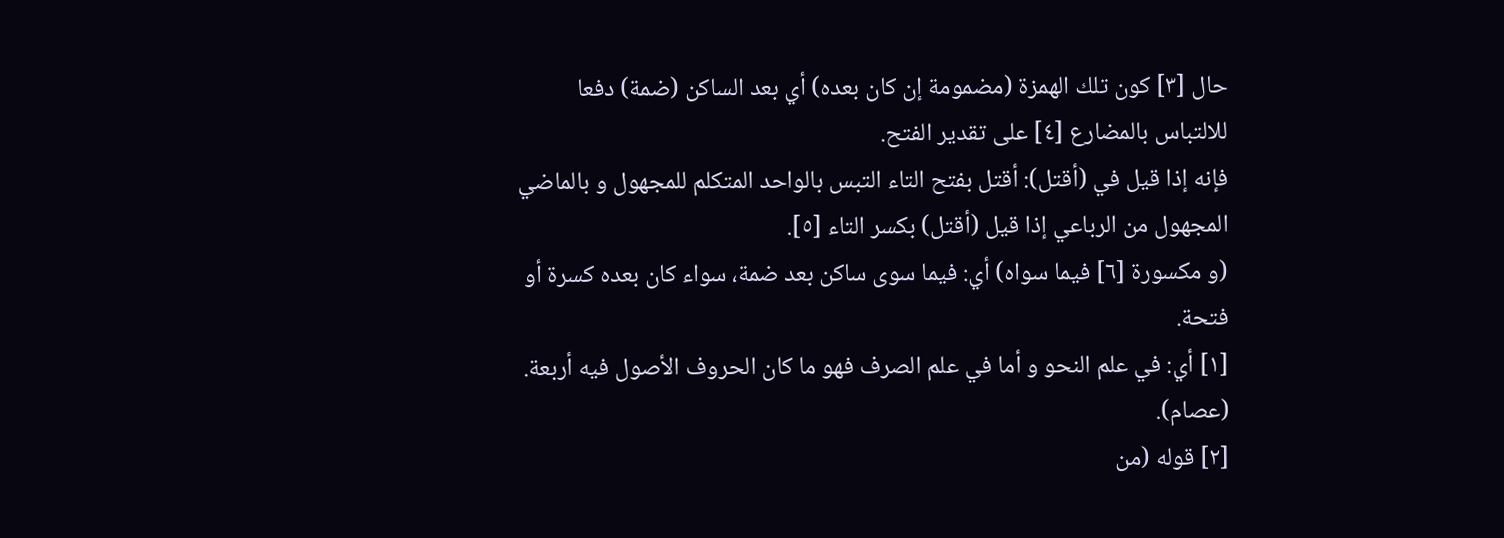حال [٣] كون تلك الهمزة (مضمومة إن كان بعده) أي بعد الساكن (ضمة) دفعا للالتباس بالمضارع [٤] على تقدير الفتح.
فإنه إذا قيل في (أقتل): أقتل بفتح التاء التبس بالواحد المتكلم للمجهول و بالماضي المجهول من الرباعي إذا قيل (أقتل) بكسر التاء [٥].
(و مكسورة [٦] فيما سواه) أي: فيما سوى ساكن بعد ضمة، سواء كان بعده كسرة أو فتحة.
[١] أي: في علم النحو و أما في علم الصرف فهو ما كان الحروف الأصول فيه أربعة. (عصام).
[٢] قوله (من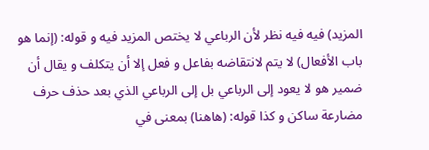المزيد) فيه فيه نظر لأن الرباعي لا يختص المزيد فيه و قوله: (إنما هو باب الأفعال) لا يتم لانتقاضه بفاعل و فعل إلا أن يتكلف و يقال أن ضمير هو لا يعود إلى الرباعي بل إلى الرباعي الذي بعد حذف حرف مضارعة ساكن و كذا قوله: (هاهنا) بمعنى في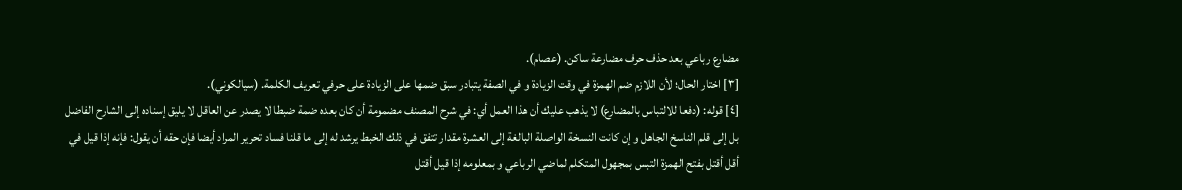مضارع رباعي بعد حذف حرف مضارعة ساكن. (عصام).
[٣] اختار الحال؛ لأن اللازم ضم الهمزة في وقت الزيادة و في الصفة يتبادر سبق ضمها على الزيادة على حرفي تعريف الكلمة. (سيالكوني).
[٤] قوله: (دفعا للالتباس بالمضارع) لا يذهب عليك أن هذا العمل أي: في شرح المصنف مضمومة أن كان بعده ضمة ضبطا لا يصدر عن العاقل لا يليق إسناده إلى الشارح الفاضل بل إلى قلم الناسخ الجاهل و إن كانت النسخة الواصلة البالغة إلى العشرة مقدار تتفق في ذلك الخبط يرشد له إلى ما قلنا فساد تحرير المراد أيضا فإن حقه أن يقول: فإنه إذا قيل في أقل أقتل بفتح الهمزة التبس بمجهول المتكلم لماضي الرباعي و بمعلومه إذا قيل أقتل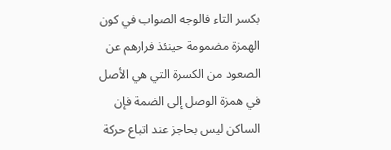بكسر التاء فالوجه الصواب في كون الهمزة مضمومة حينئذ فرارهم عن الصعود من الكسرة التي هي الأصل في همزة الوصل إلى الضمة فإن الساكن ليس بحاجز عند اتباع حركة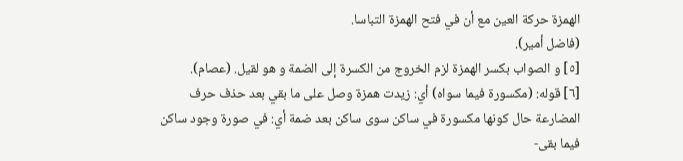الهمزة حركة العين مع أن في فتح الهمزة التباسا.
(فاضل أمير).
[٥] و الصواب بكسر الهمزة لزم الخروج من الكسرة إلى الضمة و هو لقيل. (عصام).
[٦] قوله: (مكسورة فيما سواه) أي: زيدت همزة وصل على ما بقي بعد حذف حرف المضارعة حال كونها مكسورة في ساكن سوى ساكن بعد ضمة أي: في صورة وجود ساكن فيما بقى-